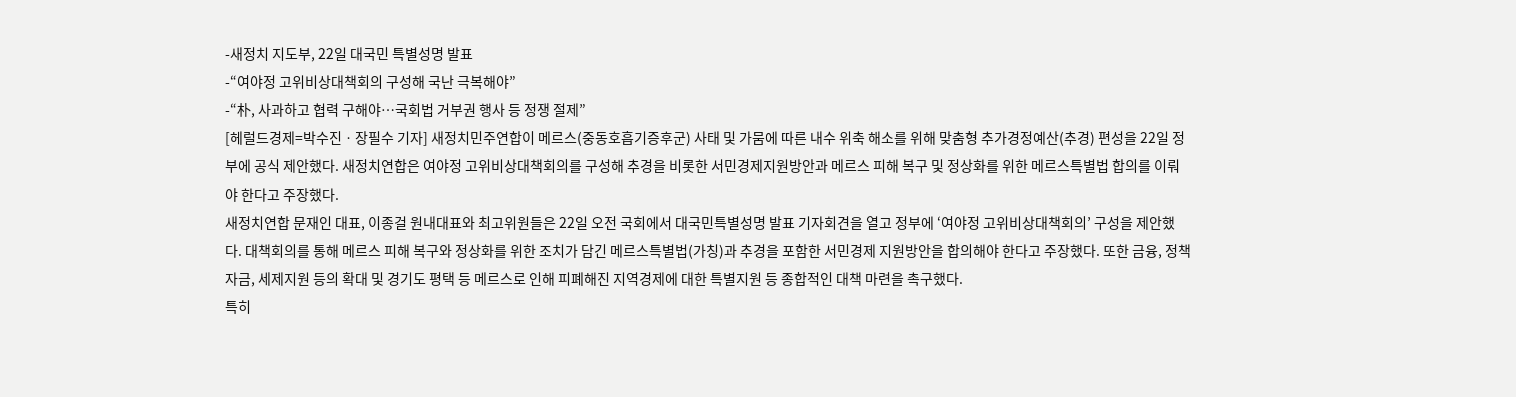-새정치 지도부, 22일 대국민 특별성명 발표
-“여야정 고위비상대책회의 구성해 국난 극복해야”
-“朴, 사과하고 협력 구해야…국회법 거부권 행사 등 정쟁 절제”
[헤럴드경제=박수진ㆍ장필수 기자] 새정치민주연합이 메르스(중동호흡기증후군) 사태 및 가뭄에 따른 내수 위축 해소를 위해 맞춤형 추가경정예산(추경) 편성을 22일 정부에 공식 제안했다. 새정치연합은 여야정 고위비상대책회의를 구성해 추경을 비롯한 서민경제지원방안과 메르스 피해 복구 및 정상화를 위한 메르스특별법 합의를 이뤄야 한다고 주장했다.
새정치연합 문재인 대표, 이종걸 원내대표와 최고위원들은 22일 오전 국회에서 대국민특별성명 발표 기자회견을 열고 정부에 ‘여야정 고위비상대책회의’ 구성을 제안했다. 대책회의를 통해 메르스 피해 복구와 정상화를 위한 조치가 담긴 메르스특별법(가칭)과 추경을 포함한 서민경제 지원방안을 합의해야 한다고 주장했다. 또한 금융, 정책자금, 세제지원 등의 확대 및 경기도 평택 등 메르스로 인해 피폐해진 지역경제에 대한 특별지원 등 종합적인 대책 마련을 촉구했다.
특히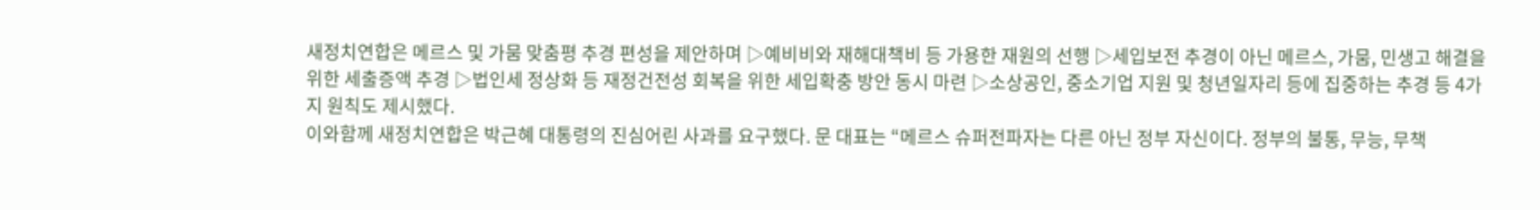새정치연합은 메르스 및 가뭄 맞춤평 추경 편성을 제안하며 ▷예비비와 재해대책비 등 가용한 재원의 선행 ▷세입보전 추경이 아닌 메르스, 가뭄, 민생고 해결을 위한 세출증액 추경 ▷법인세 정상화 등 재정건전성 회복을 위한 세입확충 방안 동시 마련 ▷소상공인, 중소기업 지원 및 청년일자리 등에 집중하는 추경 등 4가지 원칙도 제시했다.
이와함께 새정치연합은 박근혜 대통령의 진심어린 사과를 요구했다. 문 대표는 “메르스 슈퍼전파자는 다른 아닌 정부 자신이다. 정부의 불통, 무능, 무책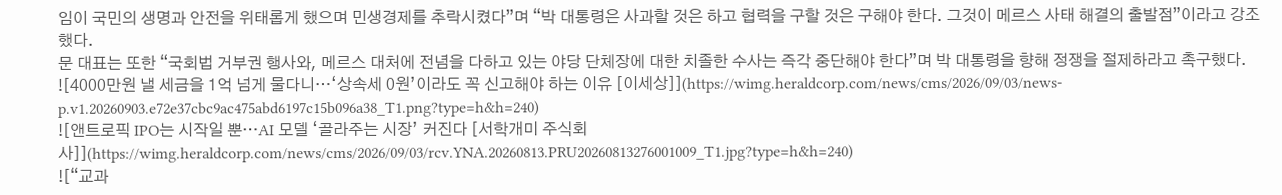임이 국민의 생명과 안전을 위태롭게 했으며 민생경제를 추락시켰다”며 “박 대통령은 사과할 것은 하고 협력을 구할 것은 구해야 한다. 그것이 메르스 사태 해결의 출발점”이라고 강조했다.
문 대표는 또한 “국회법 거부권 행사와, 메르스 대처에 전념을 다하고 있는 야당 단체장에 대한 치졸한 수사는 즉각 중단해야 한다”며 박 대통령을 향해 정쟁을 절제하라고 촉구했다.
![4000만원 낼 세금을 1억 넘게 물다니…‘상속세 0원’이라도 꼭 신고해야 하는 이유 [이세상]](https://wimg.heraldcorp.com/news/cms/2026/09/03/news-p.v1.20260903.e72e37cbc9ac475abd6197c15b096a38_T1.png?type=h&h=240)
![앤트로픽 IPO는 시작일 뿐…AI 모델 ‘골라주는 시장’ 커진다 [서학개미 주식회사]](https://wimg.heraldcorp.com/news/cms/2026/09/03/rcv.YNA.20260813.PRU20260813276001009_T1.jpg?type=h&h=240)
![“교과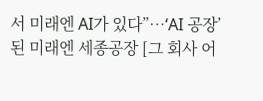서 미래엔 AI가 있다”…‘AI 공장’된 미래엔 세종공장 [그 회사 어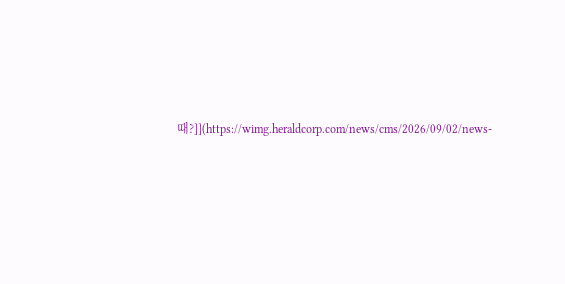때?]](https://wimg.heraldcorp.com/news/cms/2026/09/02/news-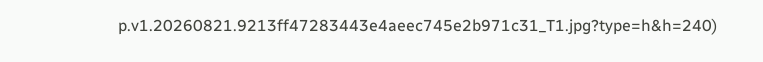p.v1.20260821.9213ff47283443e4aeec745e2b971c31_T1.jpg?type=h&h=240)